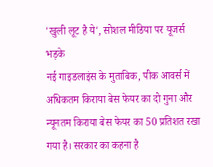'खुली लूट है ये', सोशल मीडिया पर यूजर्स भड़के
नई गाइडलाइंस के मुताबिक, पीक आवर्स में अधिकतम किराया बेस फेयर का दो गुना और न्यूनतम किराया बेस फेयर का 50 प्रतिशत रखा गया है। सरकार का कहना है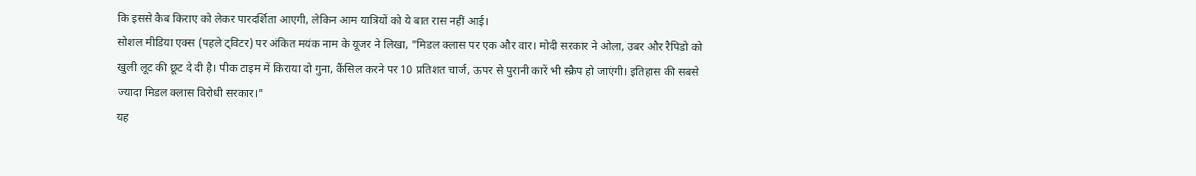कि इससे कैब किराए को लेकर पारदर्शिता आएगी, लेकिन आम यात्रियों को ये बात रास नहीं आई।
सोशल मीडिया एक्स (पहले ट्विटर) पर अंकित मयंक नाम के यूजर ने लिखा, "मिडल क्लास पर एक और वार। मोदी सरकार ने ओला, उबर और रैपिडो को खुली लूट की छूट दे दी है। पीक टाइम में किराया दो गुना, कैंसिल करने पर 10 प्रतिशत चार्ज, ऊपर से पुरानी कारें भी स्क्रैप हो जाएंगी। इतिहास की सबसे ज्यादा मिडल क्लास विरोधी सरकार।"
यह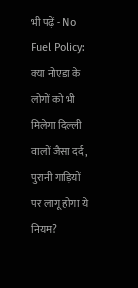भी पढ़ें - No Fuel Policy: क्या नोएडा के लोगों को भी मिलेगा दिल्ली वालों जैसा दर्द, पुरानी गाड़ियों पर लागू होगा ये नियम?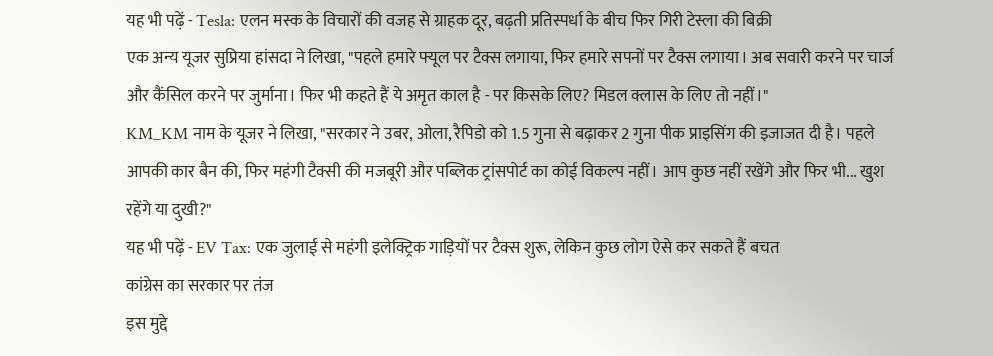यह भी पढ़ें - Tesla: एलन मस्क के विचारों की वजह से ग्राहक दूर, बढ़ती प्रतिस्पर्धा के बीच फिर गिरी टेस्ला की बिक्री
एक अन्य यूजर सुप्रिया हांसदा ने लिखा, "पहले हमारे फ्यूल पर टैक्स लगाया, फिर हमारे सपनों पर टैक्स लगाया। अब सवारी करने पर चार्ज और कैंसिल करने पर जुर्माना। फिर भी कहते हैं ये अमृत काल है - पर किसके लिए? मिडल क्लास के लिए तो नहीं।"
KM_KM नाम के यूजर ने लिखा, "सरकार ने उबर, ओला, रैपिडो को 1.5 गुना से बढ़ाकर 2 गुना पीक प्राइसिंग की इजाजत दी है। पहले आपकी कार बैन की, फिर महंगी टैक्सी की मजबूरी और पब्लिक ट्रांसपोर्ट का कोई विकल्प नहीं। आप कुछ नहीं रखेंगे और फिर भी... खुश रहेंगे या दुखी?"
यह भी पढ़ें - EV Tax: एक जुलाई से महंगी इलेक्ट्रिक गाड़ियों पर टैक्स शुरू, लेकिन कुछ लोग ऐसे कर सकते हैं बचत
कांग्रेस का सरकार पर तंज
इस मुद्दे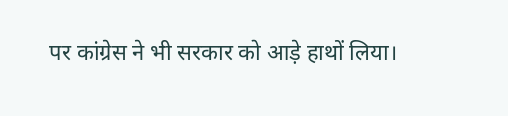पर कांग्रेस ने भी सरकार को आड़े हाथों लिया।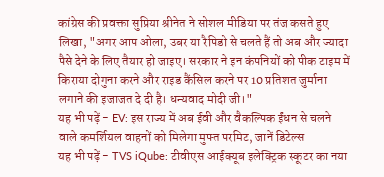कांग्रेस की प्रवक्ता सुप्रिया श्रीनेत ने सोशल मीडिया पर तंज कसते हुए लिखा, "अगर आप ओला, उबर या रैपिडो से चलते हैं तो अब और ज्यादा पैसे देने के लिए तैयार हो जाइए। सरकार ने इन कंपनियों को पीक टाइम में किराया दोगुना करने और राइड कैंसिल करने पर 10 प्रतिशत जुर्माना लगाने की इजाजत दे दी है। धन्यवाद मोदी जी।"
यह भी पढ़ें - EV: इस राज्य में अब ईवी और वैकल्पिक ईंधन से चलने वाले कमर्शियल वाहनों को मिलेगा मुफ्त परमिट, जानें डिटेल्स
यह भी पढ़ें - TVS iQube: टीवीएस आईक्यूब इलेक्ट्रिक स्कूटर का नया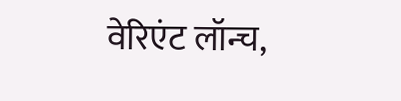वेरिएंट लॉन्च,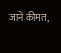जानें कीमत,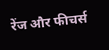रेंज और फीचर्स